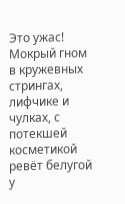Это ужас! Мокрый гном в кружевных стрингах, лифчике и чулках, с потекшей косметикой ревёт белугой у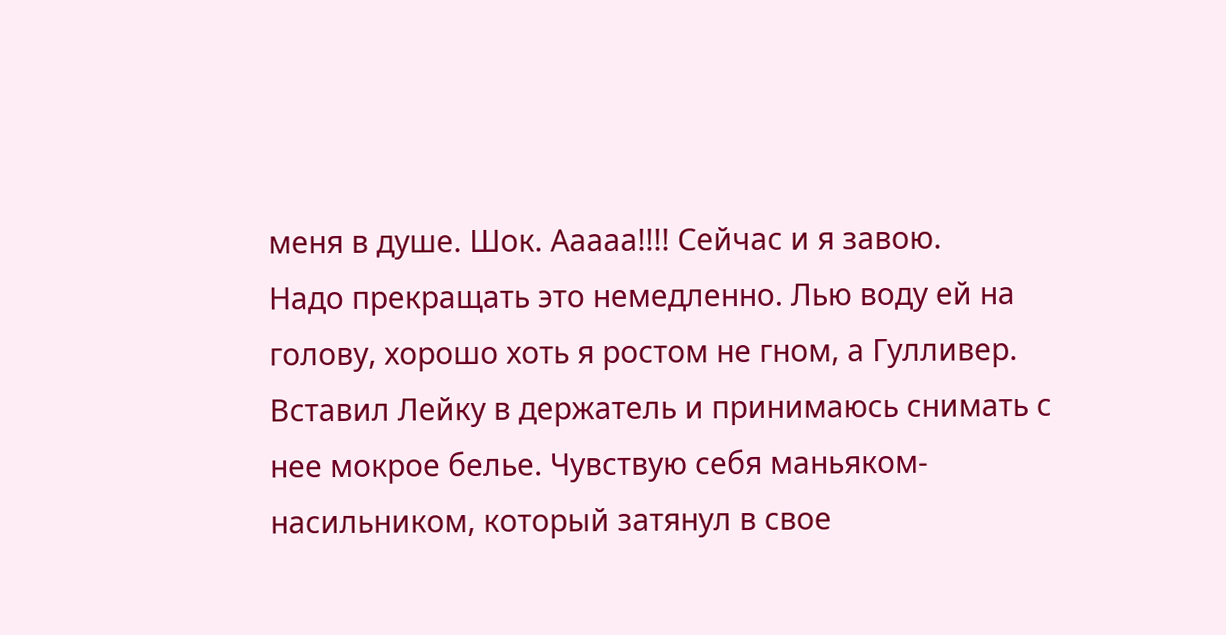меня в душе. Шок. Ааааа!!!! Сейчас и я завою.
Надо прекращать это немедленно. Лью воду ей на голову, хорошо хоть я ростом не гном, а Гулливер. Вставил Лейку в держатель и принимаюсь снимать с нее мокрое белье. Чувствую себя маньяком-насильником, который затянул в свое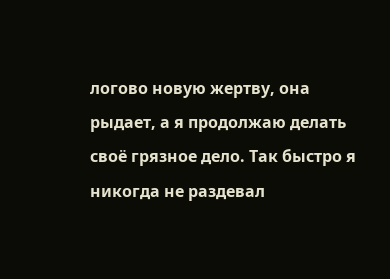логово новую жертву, она рыдает, а я продолжаю делать своё грязное дело. Так быстро я никогда не раздевал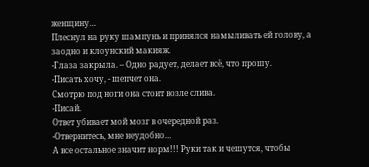женщину…
Плеснул на руку шампунь и принялся намыливать ей голову, а заодно и клоунский макияж.
-Глаза закрыла. – Одно радует, делает всё, что прошу.
-Писать хочу, - шепчет она.
Смотрю под ноги она стоит возле слива.
-Писай.
Ответ убивает мой мозг в очередной раз.
-Отвернитесь, мне неудобно…
А все остальное значит норм!!! Руки так и чешутся, чтобы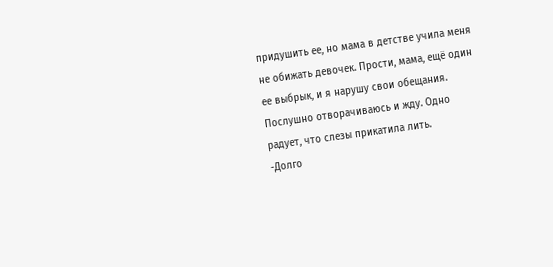придушить ее, но мама в детстве учила меня не обижать девочек. Прости, мама, ещё один ее выбрык, и я нарушу свои обещания. Послушно отворачиваюсь и жду. Одно радует, что слезы прикатила лить.
-Долго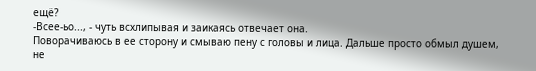ещё?
-Всее-ьо..., - чуть всхлипывая и заикаясь отвечает она.
Поворачиваюсь в ее сторону и смываю пену с головы и лица. Дальше просто обмыл душем, не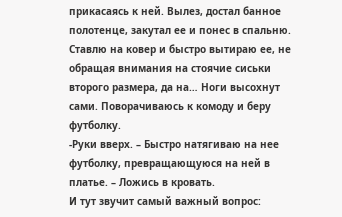прикасаясь к ней. Вылез, достал банное полотенце, закутал ее и понес в спальню.
Ставлю на ковер и быстро вытираю ее, не обращая внимания на стоячие сиськи второго размера, да на… Ноги высохнут сами. Поворачиваюсь к комоду и беру футболку.
-Руки вверх. – Быстро натягиваю на нее футболку, превращающуюся на ней в платье. – Ложись в кровать.
И тут звучит самый важный вопрос: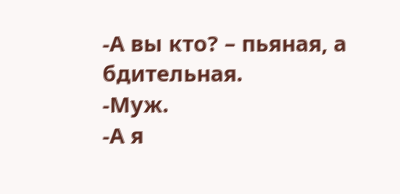-А вы кто? – пьяная, а бдительная.
-Муж.
-А я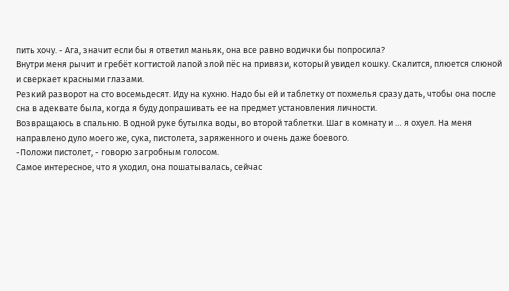пить хочу. - Ага, значит если бы я ответил маньяк, она все равно водички бы попросила?
Внутри меня рычит и гребёт когтистой лапой злой пёс на привязи, который увидел кошку. Скалится, плюется слюной и сверкает красными глазами.
Резкий разворот на сто восемьдесят. Иду на кухню. Надо бы ей и таблетку от похмелья сразу дать, чтобы она после сна в адеквате была, когда я буду допрашивать ее на предмет установления личности.
Возвращаюсь в спальню. В одной руке бутылка воды, во второй таблетки. Шаг в комнату и … я охуел. На меня направлено дуло моего же, сука, пистолета, заряженного и очень даже боевого.
-Положи пистолет, - говорю загробным голосом.
Самое интересное, что я уходил, она пошатывалась, сейчас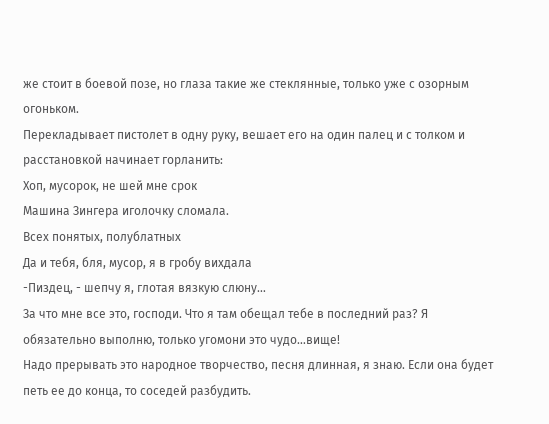же стоит в боевой позе, но глаза такие же стеклянные, только уже с озорным огоньком.
Перекладывает пистолет в одну руку, вешает его на один палец и с толком и расстановкой начинает горланить:
Хоп, мусорок, не шей мне срок
Машина Зингера иголочку сломала.
Всех понятых, полублатных
Да и тебя, бля, мусор, я в гробу вихдала
-Пиздец, - шепчу я, глотая вязкую слюну…
За что мне все это, господи. Что я там обещал тебе в последний раз? Я обязательно выполню, только угомони это чудо…вище!
Надо прерывать это народное творчество, песня длинная, я знаю. Если она будет петь ее до конца, то соседей разбудить.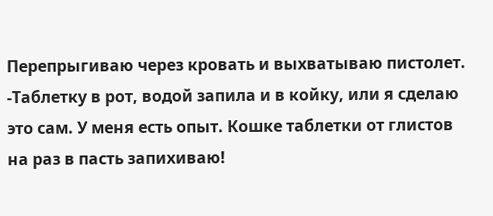Перепрыгиваю через кровать и выхватываю пистолет.
-Таблетку в рот, водой запила и в койку, или я сделаю это сам. У меня есть опыт. Кошке таблетки от глистов на раз в пасть запихиваю!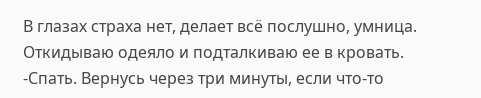В глазах страха нет, делает всё послушно, умница.
Откидываю одеяло и подталкиваю ее в кровать.
-Спать. Вернусь через три минуты, если что-то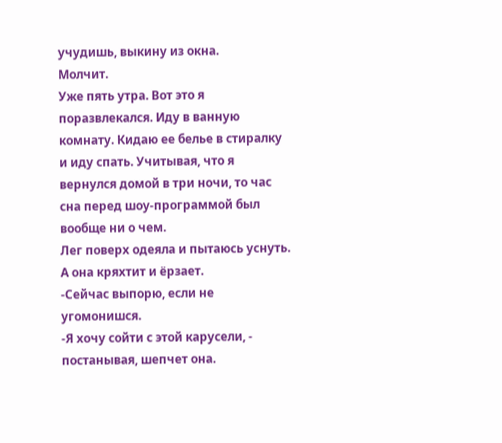учудишь, выкину из окна.
Молчит.
Уже пять утра. Вот это я поразвлекался. Иду в ванную комнату. Кидаю ее белье в стиралку и иду спать. Учитывая, что я вернулся домой в три ночи, то час сна перед шоу-программой был вообще ни о чем.
Лег поверх одеяла и пытаюсь уснуть. А она кряхтит и ёрзает.
-Сейчас выпорю, если не угомонишся.
-Я хочу сойти с этой карусели, - постанывая, шепчет она.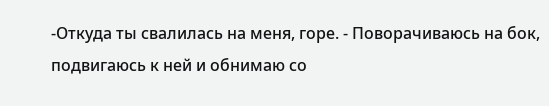-Откуда ты свалилась на меня, горе. - Поворачиваюсь на бок, подвигаюсь к ней и обнимаю со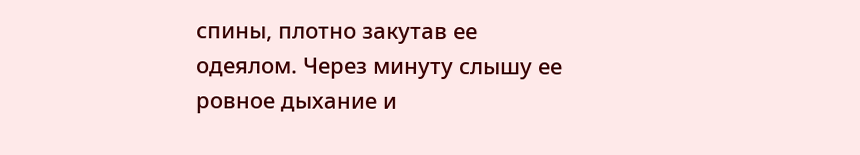спины, плотно закутав ее одеялом. Через минуту слышу ее ровное дыхание и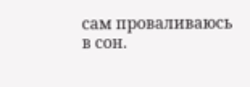сам проваливаюсь в сон.